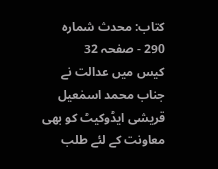کتاب: محدث شمارہ 290 - صفحہ 32
کیس میں عدالت نے جناب محمد اسمٰعیل قریشی ایڈوکیٹ کو بھی معاونت کے لئے طلب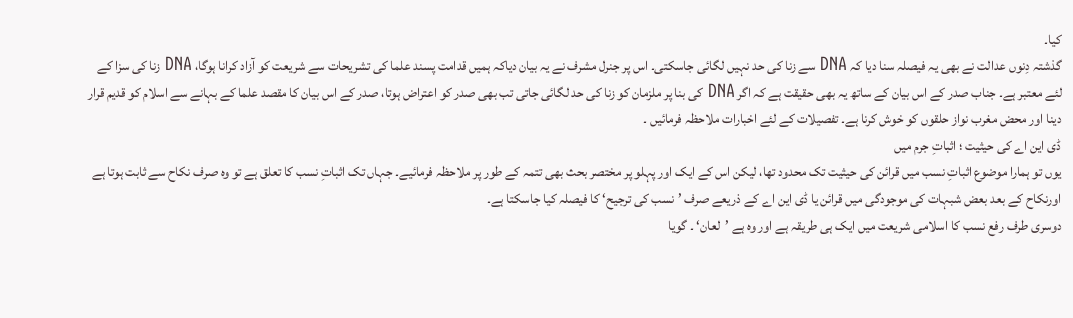کیا۔
گذشتہ دِنوں عدالت نے بھی یہ فیصلہ سنا دیا کہ DNA سے زنا کی حد نہیں لگائی جاسکتی۔ اس پر جنرل مشرف نے یہ بیان دیاکہ ہمیں قدامت پسند علما کی تشریحات سے شریعت کو آزاد کرانا ہوگا، DNA زنا کی سزا کے لئے معتبر ہے۔ جناب صدر کے اس بیان کے ساتھ یہ بھی حقیقت ہے کہ اگر DNA کی بنا پر ملزمان کو زنا کی حد لگائی جاتی تب بھی صدر کو اعتراض ہوتا، صدر کے اس بیان کا مقصد علما کے بہانے سے اسلام کو قدیم قرار دینا اور محض مغرب نواز حلقوں کو خوش کرنا ہے۔ تفصیلات کے لئے اخبارات ملاحظہ فرمائیں ۔
ڈی این اے کی حیثیت ؛ اثباتِ جرم میں
یوں تو ہمارا موضوع اثباتِ نسب میں قرائن کی حیثیت تک محدود تھا، لیکن اس کے ایک اور پہلو پر مختصر بحث بھی تتمہ کے طور پر ملاحظہ فرمائیے۔ جہاں تک اثباتِ نسب کا تعلق ہے تو وہ صرف نکاح سے ثابت ہوتا ہے اورنکاح کے بعد بعض شبہات کی موجودگی میں قرائن یا ڈی این اے کے ذریعے صرف ’نسب کی ترجیح‘ کا فیصلہ کیا جاسکتا ہے۔
دوسری طرف رفع نسب کا اسلامی شریعت میں ایک ہی طریقہ ہے اور وہ ہے ’لعان‘ ۔ گویا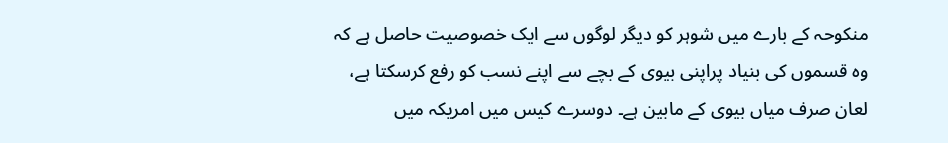منکوحہ کے بارے میں شوہر کو دیگر لوگوں سے ایک خصوصیت حاصل ہے کہ وہ قسموں کی بنیاد پراپنی بیوی کے بچے سے اپنے نسب کو رفع کرسکتا ہے، لعان صرف میاں بیوی کے مابین ہے۔ دوسرے کیس میں امریکہ میں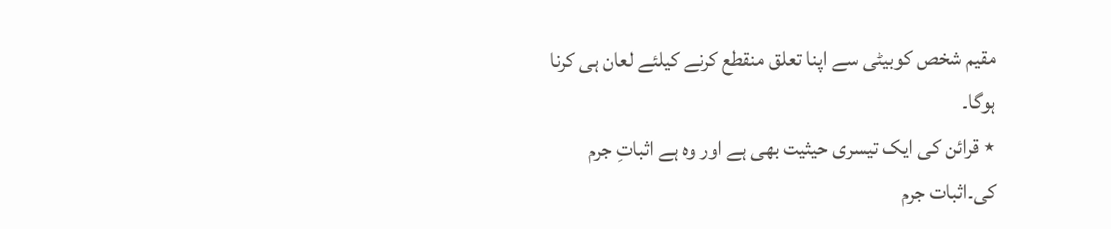مقیم شخص کوبیٹی سے اپنا تعلق منقطع کرنے کیلئے لعان ہی کرنا ہوگا۔
٭ قرائن کی ایک تیسری حیثیت بھی ہے اور وہ ہے اثباتِ جرم کی۔اثبات جرم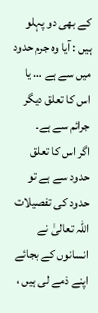کے بھی دو پہلو ہیں : آیا وہ جرم حدود میں سے ہے … یا اس کا تعلق دیگر جرائم سے ہے۔
اگر اس کا تعلق حدود سے ہے تو حدود کی تفصیلات اللہ تعالیٰ نے انسانوں کے بجائے اپنے ذمے لی ہیں ،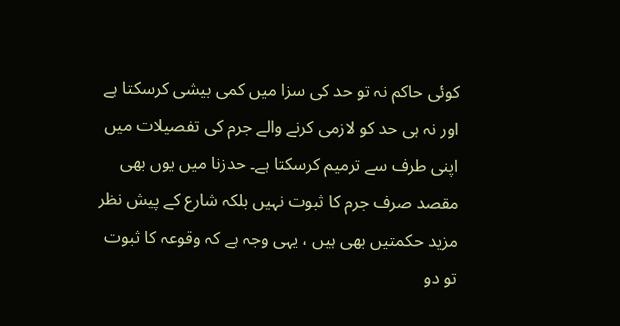کوئی حاکم نہ تو حد کی سزا میں کمی بیشی کرسکتا ہے اور نہ ہی حد کو لازمی کرنے والے جرم کی تفصیلات میں اپنی طرف سے ترمیم کرسکتا ہے۔ حدزنا میں یوں بھی مقصد صرف جرم کا ثبوت نہیں بلکہ شارع کے پیش نظر مزید حکمتیں بھی ہیں ، یہی وجہ ہے کہ وقوعہ کا ثبوت تو دو